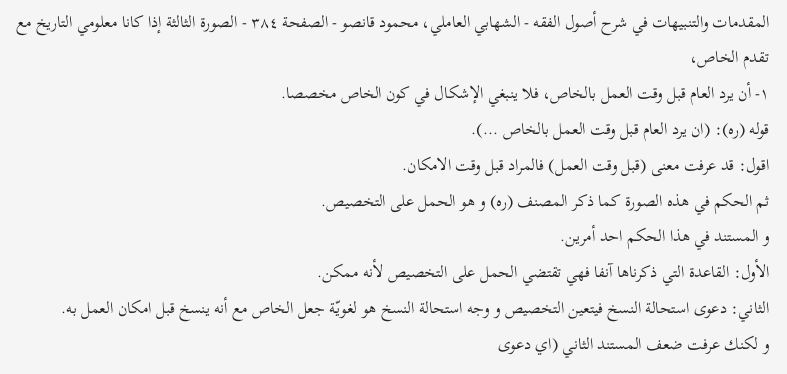المقدمات والتنبيهات في شرح أصول الفقه - الشهابي العاملي، محمود قانصو - الصفحة ٣٨٤ - الصورة الثالثة إذا كانا معلومي التاريخ مع تقدم الخاص،
١- أن يرد العام قبل وقت العمل بالخاص، فلا ينبغي الإشكال في كون الخاص مخصصا.
قوله (ره): (ان يرد العام قبل وقت العمل بالخاص ...).
اقول: قد عرفت معنى (قبل وقت العمل) فالمراد قبل وقت الامكان.
ثم الحكم في هذه الصورة كما ذكر المصنف (ره) و هو الحمل على التخصيص.
و المستند في هذا الحكم احد أمرين.
الأول: القاعدة التي ذكرناها آنفا فهي تقتضي الحمل على التخصيص لأنه ممكن.
الثاني: دعوى استحالة النسخ فيتعين التخصيص و وجه استحالة النسخ هو لغويّة جعل الخاص مع أنه ينسخ قبل امكان العمل به.
و لكنك عرفت ضعف المستند الثاني (اي دعوى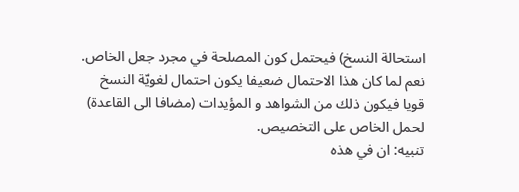استحالة النسخ) فيحتمل كون المصلحة في مجرد جعل الخاص.
نعم لما كان هذا الاحتمال ضعيفا يكون احتمال لغويّة النسخ قويا فيكون ذلك من الشواهد و المؤيدات (مضافا الى القاعدة) لحمل الخاص على التخصيص.
تنبيه: ان في هذه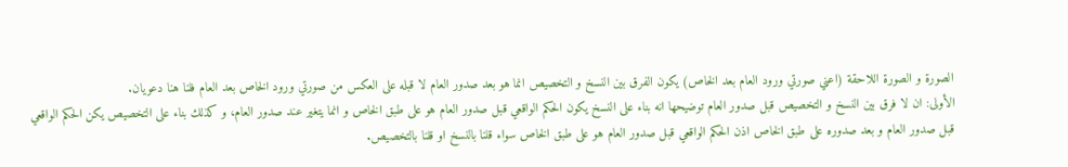الصورة و الصورة اللاحقة (اعني صورتي ورود العام بعد الخاص) يكون الفرق بين النسخ و التخصيص انما هو بعد صدور العام لا قبله على العكس من صورتي ورود الخاص بعد العام فلنا هنا دعويان.
الأولى: ان لا فرق بين النسخ و التخصيص قبل صدور العام توضيحها انه بناء على النسخ يكون الحكم الواقعي قبل صدور العام هو على طبق الخاص و انما يتغير عند صدور العام، و كذلك بناء على التخصيص يكن الحكم الواقعي قبل صدور العام و بعد صدوره على طبق الخاص اذن الحكم الواقعي قبل صدور العام هو على طبق الخاص سواء قلنا بالنسخ او قلنا بالتخصيص.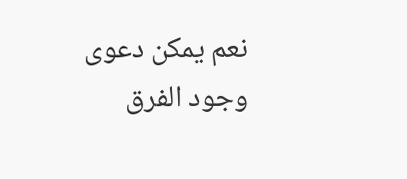نعم يمكن دعوى وجود الفرق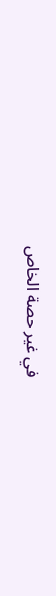في غير حصة الخاص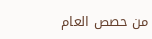من حصص العام